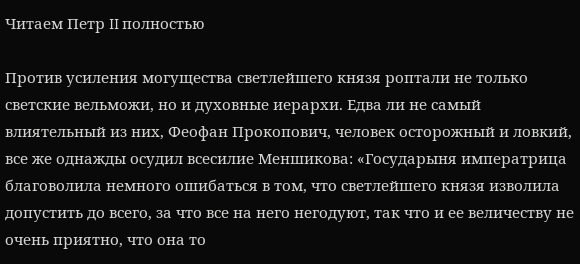Читаем Петр II полностью

Против усиления могущества светлейшего князя роптали не только светские вельможи, но и духовные иерархи. Едва ли не самый влиятельный из них, Феофан Прокопович, человек осторожный и ловкий, все же однажды осудил всесилие Меншикова: «Государыня императрица благоволила немного ошибаться в том, что светлейшего князя изволила допустить до всего, за что все на него негодуют, так что и ее величеству не очень приятно, что она то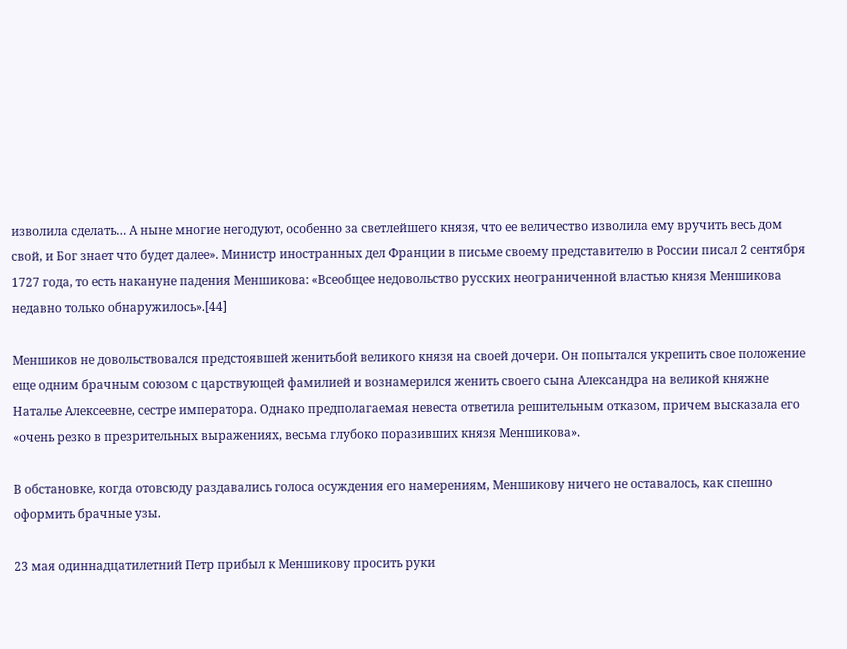изволила сделать… А ныне многие негодуют, особенно за светлейшего князя, что ее величество изволила ему вручить весь дом свой, и Бог знает что будет далее». Министр иностранных дел Франции в письме своему представителю в России писал 2 сентября 1727 года, то есть накануне падения Меншикова: «Всеобщее недовольство русских неограниченной властью князя Меншикова недавно только обнаружилось».[44]

Меншиков не довольствовался предстоявшей женитьбой великого князя на своей дочери. Он попытался укрепить свое положение еще одним брачным союзом с царствующей фамилией и вознамерился женить своего сына Александра на великой княжне Наталье Алексеевне, сестре императора. Однако предполагаемая невеста ответила решительным отказом, причем высказала его «очень резко в презрительных выражениях, весьма глубоко поразивших князя Меншикова».

В обстановке, когда отовсюду раздавались голоса осуждения его намерениям, Меншикову ничего не оставалось, как спешно оформить брачные узы.

23 мая одиннадцатилетний Петр прибыл к Меншикову просить руки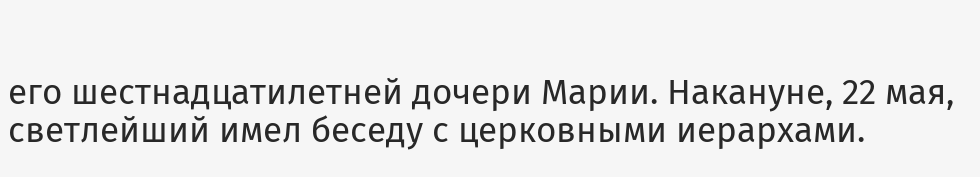его шестнадцатилетней дочери Марии. Накануне, 22 мая, светлейший имел беседу с церковными иерархами.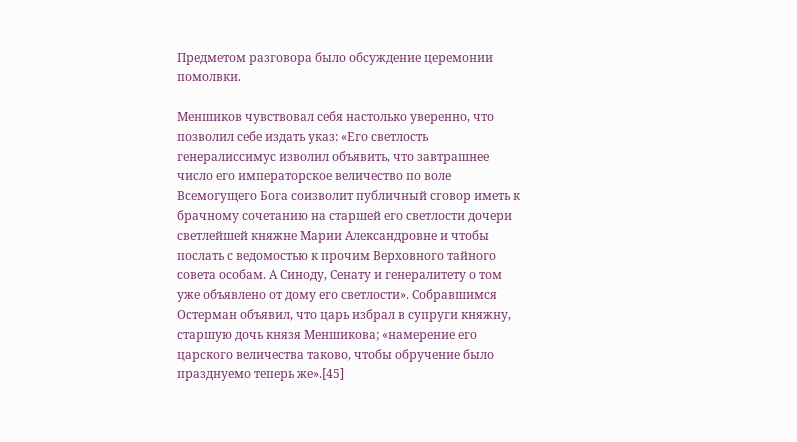Предметом разговора было обсуждение церемонии помолвки.

Меншиков чувствовал себя настолько уверенно, что позволил себе издать указ: «Его светлость генералиссимус изволил объявить, что завтрашнее число его императорское величество по воле Всемогущего Бога соизволит публичный сговор иметь к брачному сочетанию на старшей его светлости дочери светлейшей княжне Марии Александровне и чтобы послать с ведомостью к прочим Верховного тайного совета особам. А Синоду, Сенату и генералитету о том уже объявлено от дому его светлости». Собравшимся Остерман объявил, что царь избрал в супруги княжну, старшую дочь князя Меншикова; «намерение его царского величества таково, чтобы обручение было празднуемо теперь же».[45]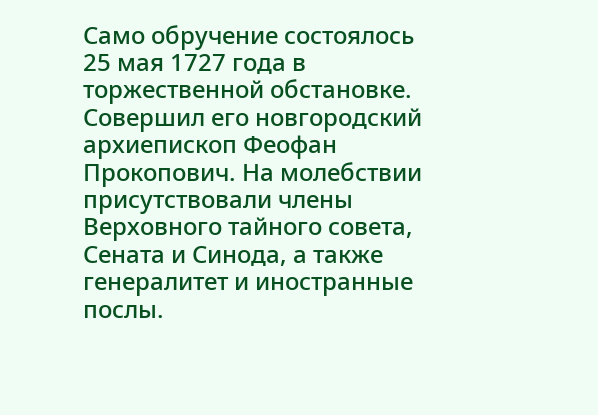Само обручение состоялось 25 мая 1727 года в торжественной обстановке. Совершил его новгородский архиепископ Феофан Прокопович. На молебствии присутствовали члены Верховного тайного совета, Сената и Синода, а также генералитет и иностранные послы.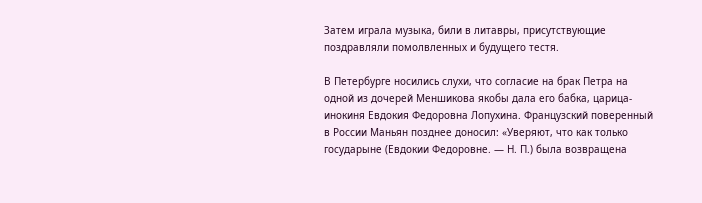Затем играла музыка, били в литавры, присутствующие поздравляли помолвленных и будущего тестя.

В Петербурге носились слухи, что согласие на брак Петра на одной из дочерей Меншикова якобы дала его бабка, царица-инокиня Евдокия Федоровна Лопухина. Французский поверенный в России Маньян позднее доносил: «Уверяют, что как только государыне (Евдокии Федоровне. — Н. П.) была возвращена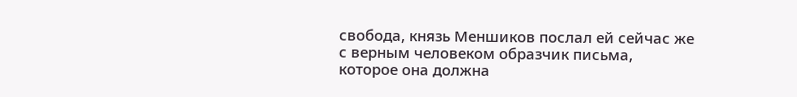свобода, князь Меншиков послал ей сейчас же с верным человеком образчик письма, которое она должна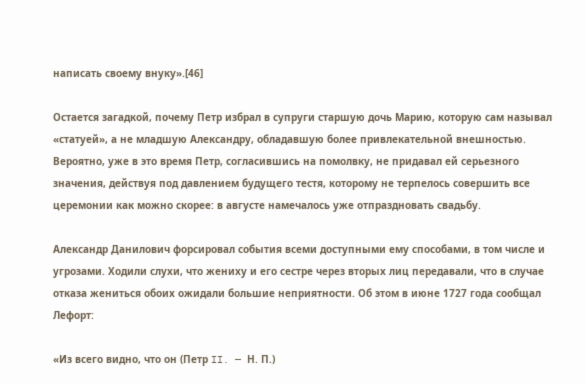написать своему внуку».[46]

Остается загадкой, почему Петр избрал в супруги старшую дочь Марию, которую сам называл «статуей», а не младшую Александру, обладавшую более привлекательной внешностью. Вероятно, уже в это время Петр, согласившись на помолвку, не придавал ей серьезного значения, действуя под давлением будущего тестя, которому не терпелось совершить все церемонии как можно скорее: в августе намечалось уже отпраздновать свадьбу.

Александр Данилович форсировал события всеми доступными ему способами, в том числе и угрозами. Ходили слухи, что жениху и его сестре через вторых лиц передавали, что в случае отказа жениться обоих ожидали большие неприятности. Об этом в июне 1727 года сообщал Лефорт:

«Из всего видно, что он (Петр II. — Н. П.)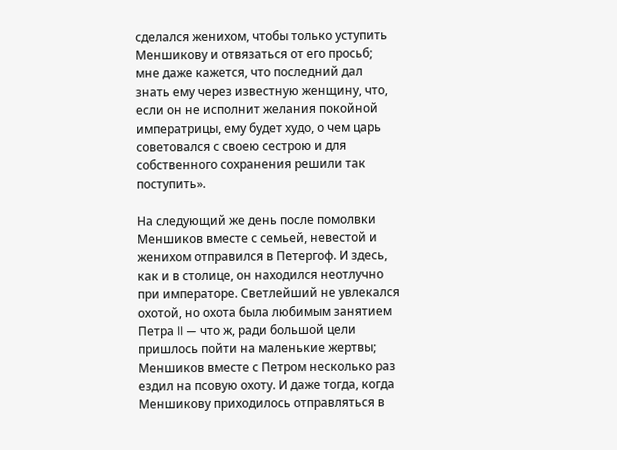сделался женихом, чтобы только уступить Меншикову и отвязаться от его просьб; мне даже кажется, что последний дал знать ему через известную женщину, что, если он не исполнит желания покойной императрицы, ему будет худо, о чем царь советовался с своею сестрою и для собственного сохранения решили так поступить».

На следующий же день после помолвки Меншиков вместе с семьей, невестой и женихом отправился в Петергоф. И здесь, как и в столице, он находился неотлучно при императоре. Светлейший не увлекался охотой, но охота была любимым занятием Петра II — что ж, ради большой цели пришлось пойти на маленькие жертвы; Меншиков вместе с Петром несколько раз ездил на псовую охоту. И даже тогда, когда Меншикову приходилось отправляться в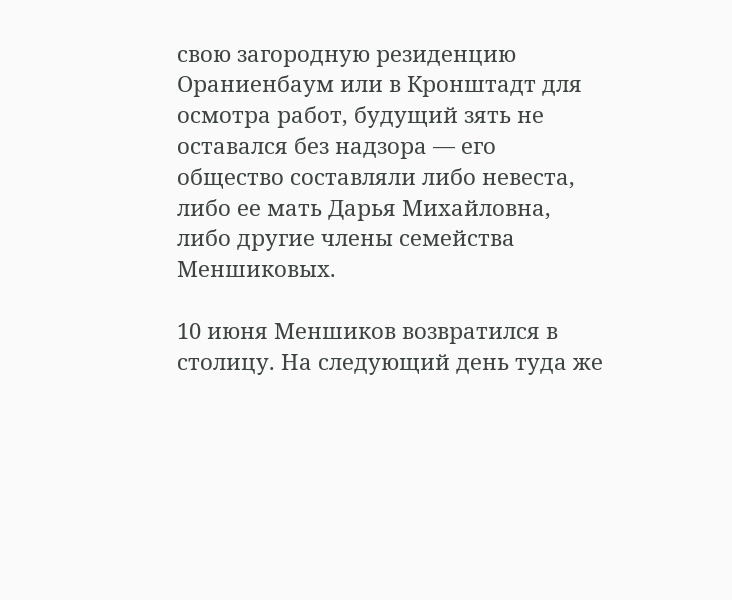свою загородную резиденцию Ораниенбаум или в Кронштадт для осмотра работ, будущий зять не оставался без надзора — его общество составляли либо невеста, либо ее мать Дарья Михайловна, либо другие члены семейства Меншиковых.

10 июня Меншиков возвратился в столицу. На следующий день туда же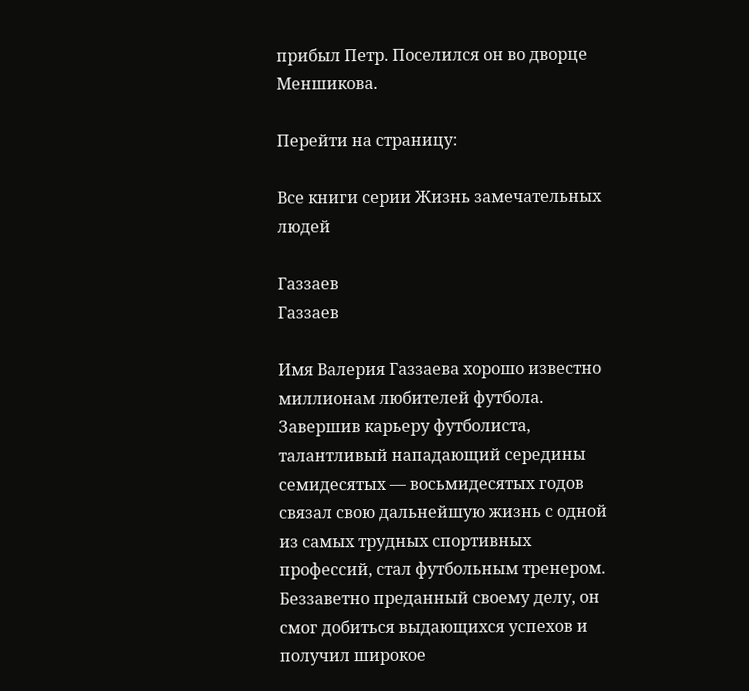прибыл Петр. Поселился он во дворце Меншикова.

Перейти на страницу:

Все книги серии Жизнь замечательных людей

Газзаев
Газзаев

Имя Валерия Газзаева хорошо известно миллионам любителей футбола. Завершив карьеру футболиста, талантливый нападающий середины семидесятых — восьмидесятых годов связал свою дальнейшую жизнь с одной из самых трудных спортивных профессий, стал футбольным тренером. Беззаветно преданный своему делу, он смог добиться выдающихся успехов и получил широкое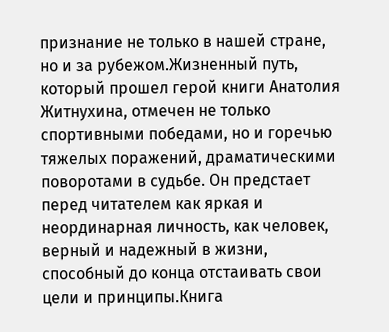признание не только в нашей стране, но и за рубежом.Жизненный путь, который прошел герой книги Анатолия Житнухина, отмечен не только спортивными победами, но и горечью тяжелых поражений, драматическими поворотами в судьбе. Он предстает перед читателем как яркая и неординарная личность, как человек, верный и надежный в жизни, способный до конца отстаивать свои цели и принципы.Книга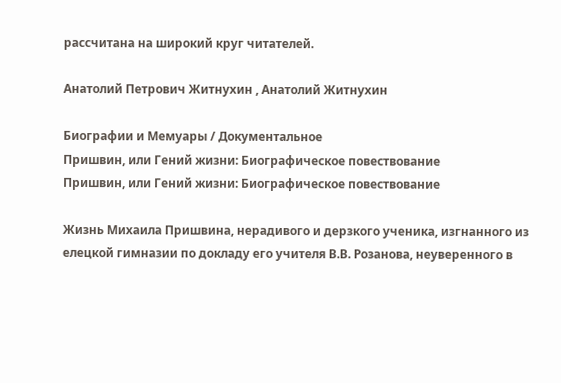рассчитана на широкий круг читателей.

Анатолий Петрович Житнухин , Анатолий Житнухин

Биографии и Мемуары / Документальное
Пришвин, или Гений жизни: Биографическое повествование
Пришвин, или Гений жизни: Биографическое повествование

Жизнь Михаила Пришвина, нерадивого и дерзкого ученика, изгнанного из елецкой гимназии по докладу его учителя В.В. Розанова, неуверенного в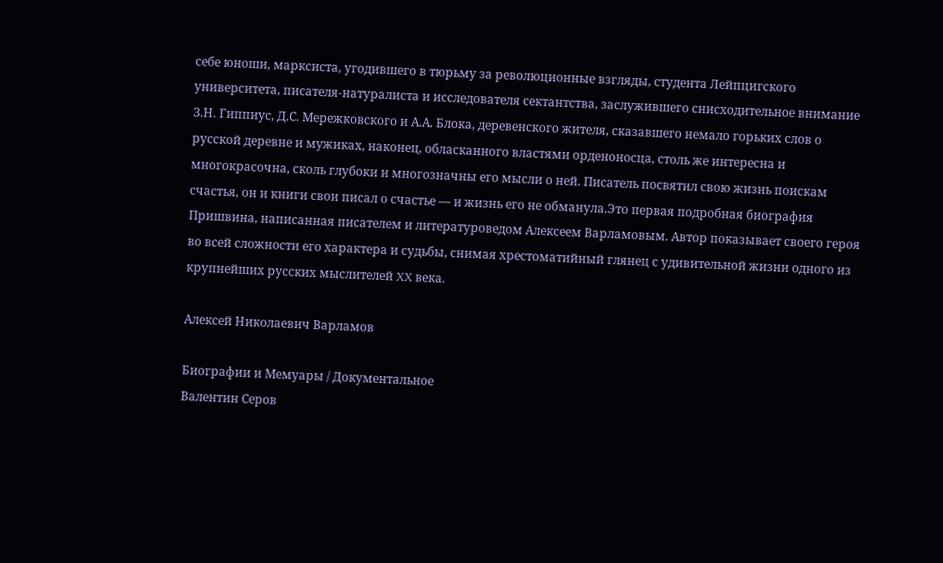себе юноши, марксиста, угодившего в тюрьму за революционные взгляды, студента Лейпцигского университета, писателя-натуралиста и исследователя сектантства, заслужившего снисходительное внимание З.Н. Гиппиус, Д.С. Мережковского и А.А. Блока, деревенского жителя, сказавшего немало горьких слов о русской деревне и мужиках, наконец, обласканного властями орденоносца, столь же интересна и многокрасочна, сколь глубоки и многозначны его мысли о ней. Писатель посвятил свою жизнь поискам счастья, он и книги свои писал о счастье — и жизнь его не обманула.Это первая подробная биография Пришвина, написанная писателем и литературоведом Алексеем Варламовым. Автор показывает своего героя во всей сложности его характера и судьбы, снимая хрестоматийный глянец с удивительной жизни одного из крупнейших русских мыслителей XX века.

Алексей Николаевич Варламов

Биографии и Мемуары / Документальное
Валентин Серов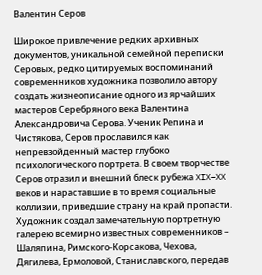Валентин Серов

Широкое привлечение редких архивных документов, уникальной семейной переписки Серовых, редко цитируемых воспоминаний современников художника позволило автору создать жизнеописание одного из ярчайших мастеров Серебряного века Валентина Александровича Серова. Ученик Репина и Чистякова, Серов прославился как непревзойденный мастер глубоко психологического портрета. В своем творчестве Серов отразил и внешний блеск рубежа XIX–XX веков и нараставшие в то время социальные коллизии, приведшие страну на край пропасти. Художник создал замечательную портретную галерею всемирно известных современников – Шаляпина, Римского-Корсакова, Чехова, Дягилева, Ермоловой, Станиславского, передав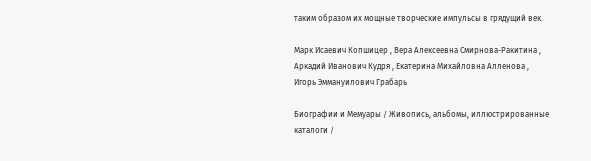таким образом их мощные творческие импульсы в грядущий век.

Марк Исаевич Копшицер , Вера Алексеевна Смирнова-Ракитина , Аркадий Иванович Кудря , Екатерина Михайловна Алленова , Игорь Эммануилович Грабарь

Биографии и Мемуары / Живопись, альбомы, иллюстрированные каталоги /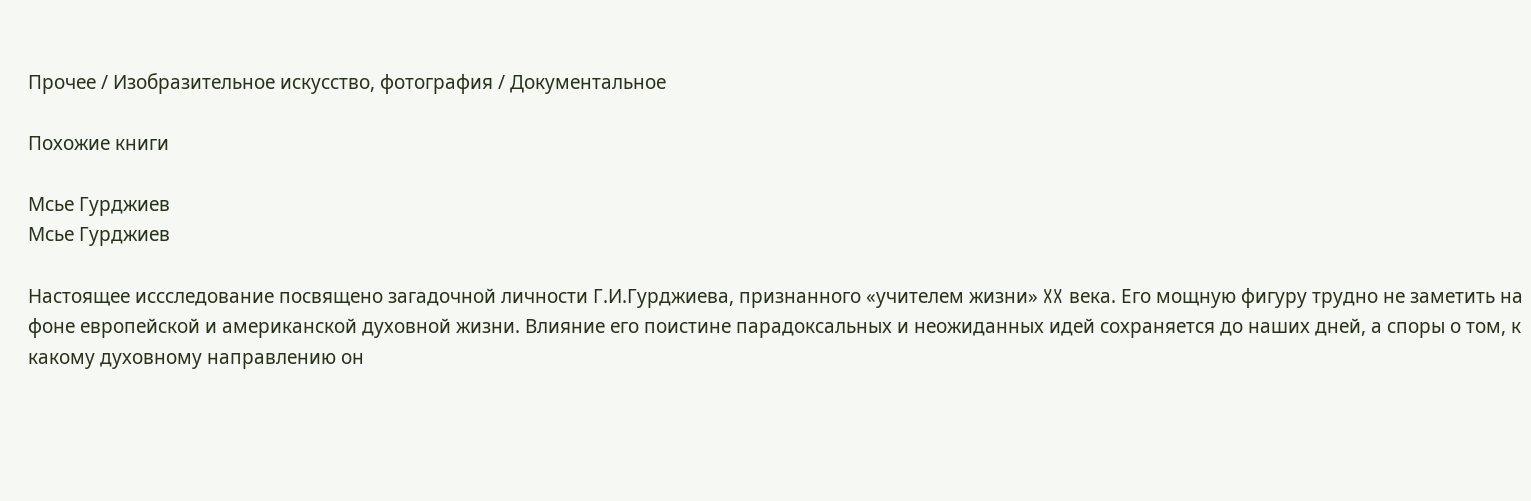Прочее / Изобразительное искусство, фотография / Документальное

Похожие книги

Мсье Гурджиев
Мсье Гурджиев

Настоящее иссследование посвящено загадочной личности Г.И.Гурджиева, признанного «учителем жизни» XX века. Его мощную фигуру трудно не заметить на фоне европейской и американской духовной жизни. Влияние его поистине парадоксальных и неожиданных идей сохраняется до наших дней, а споры о том, к какому духовному направлению он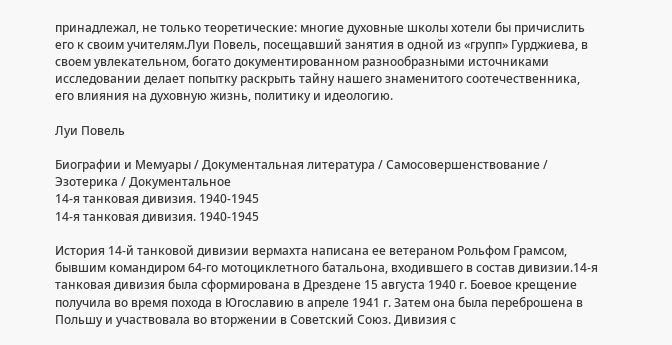принадлежал, не только теоретические: многие духовные школы хотели бы причислить его к своим учителям.Луи Повель, посещавший занятия в одной из «групп» Гурджиева, в своем увлекательном, богато документированном разнообразными источниками исследовании делает попытку раскрыть тайну нашего знаменитого соотечественника, его влияния на духовную жизнь, политику и идеологию.

Луи Повель

Биографии и Мемуары / Документальная литература / Самосовершенствование / Эзотерика / Документальное
14-я танковая дивизия. 1940-1945
14-я танковая дивизия. 1940-1945

История 14-й танковой дивизии вермахта написана ее ветераном Рольфом Грамсом, бывшим командиром 64-го мотоциклетного батальона, входившего в состав дивизии.14-я танковая дивизия была сформирована в Дрездене 15 августа 1940 г. Боевое крещение получила во время похода в Югославию в апреле 1941 г. Затем она была переброшена в Польшу и участвовала во вторжении в Советский Союз. Дивизия с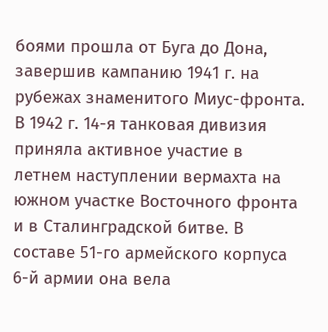боями прошла от Буга до Дона, завершив кампанию 1941 г. на рубежах знаменитого Миус-фронта. В 1942 г. 14-я танковая дивизия приняла активное участие в летнем наступлении вермахта на южном участке Восточного фронта и в Сталинградской битве. В составе 51-го армейского корпуса 6-й армии она вела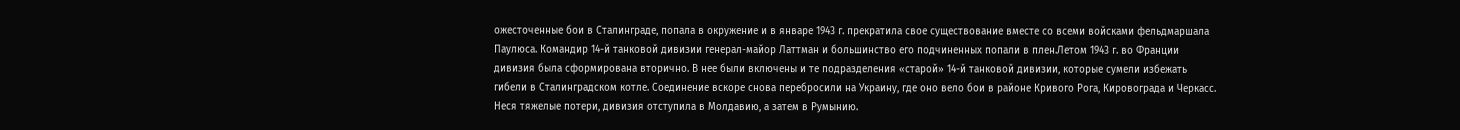ожесточенные бои в Сталинграде, попала в окружение и в январе 1943 г. прекратила свое существование вместе со всеми войсками фельдмаршала Паулюса. Командир 14-й танковой дивизии генерал-майор Латтман и большинство его подчиненных попали в плен.Летом 1943 г. во Франции дивизия была сформирована вторично. В нее были включены и те подразделения «старой» 14-й танковой дивизии, которые сумели избежать гибели в Сталинградском котле. Соединение вскоре снова перебросили на Украину, где оно вело бои в районе Кривого Рога, Кировограда и Черкасс. Неся тяжелые потери, дивизия отступила в Молдавию, а затем в Румынию.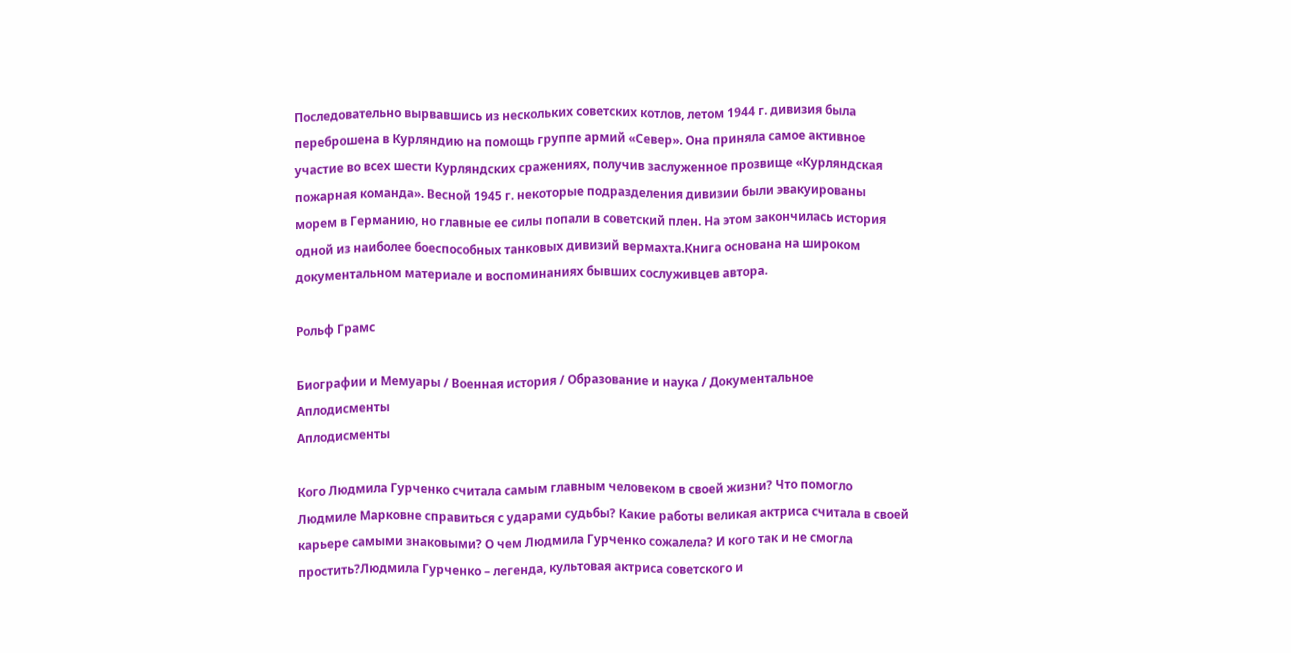Последовательно вырвавшись из нескольких советских котлов, летом 1944 г. дивизия была переброшена в Курляндию на помощь группе армий «Север». Она приняла самое активное участие во всех шести Курляндских сражениях, получив заслуженное прозвище «Курляндская пожарная команда». Весной 1945 г. некоторые подразделения дивизии были эвакуированы морем в Германию, но главные ее силы попали в советский плен. На этом закончилась история одной из наиболее боеспособных танковых дивизий вермахта.Книга основана на широком документальном материале и воспоминаниях бывших сослуживцев автора.

Рольф Грамс

Биографии и Мемуары / Военная история / Образование и наука / Документальное
Аплодисменты
Аплодисменты

Кого Людмила Гурченко считала самым главным человеком в своей жизни? Что помогло Людмиле Марковне справиться с ударами судьбы? Какие работы великая актриса считала в своей карьере самыми знаковыми? О чем Людмила Гурченко сожалела? И кого так и не смогла простить?Людмила Гурченко – легенда, культовая актриса советского и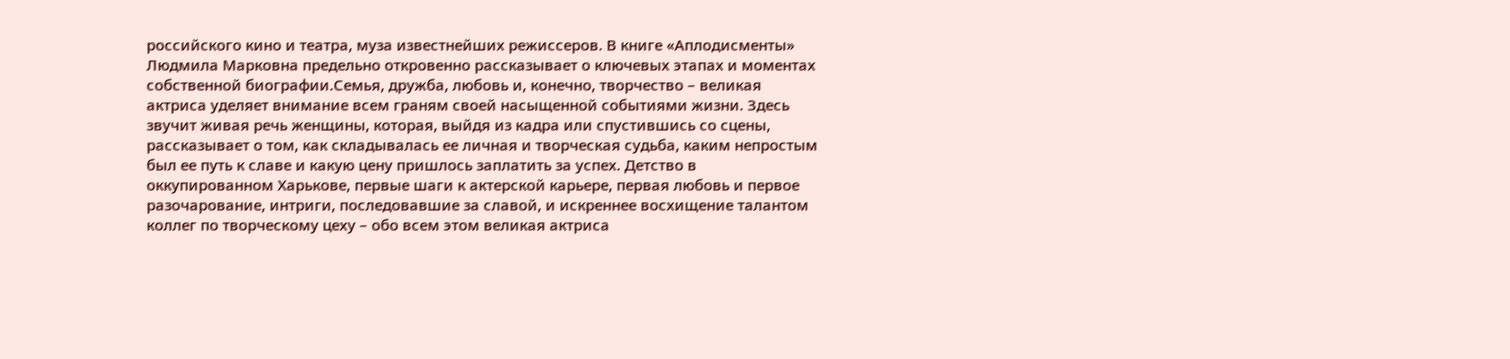российского кино и театра, муза известнейших режиссеров. В книге «Аплодисменты» Людмила Марковна предельно откровенно рассказывает о ключевых этапах и моментах собственной биографии.Семья, дружба, любовь и, конечно, творчество – великая актриса уделяет внимание всем граням своей насыщенной событиями жизни. Здесь звучит живая речь женщины, которая, выйдя из кадра или спустившись со сцены, рассказывает о том, как складывалась ее личная и творческая судьба, каким непростым был ее путь к славе и какую цену пришлось заплатить за успех. Детство в оккупированном Харькове, первые шаги к актерской карьере, первая любовь и первое разочарование, интриги, последовавшие за славой, и искреннее восхищение талантом коллег по творческому цеху – обо всем этом великая актриса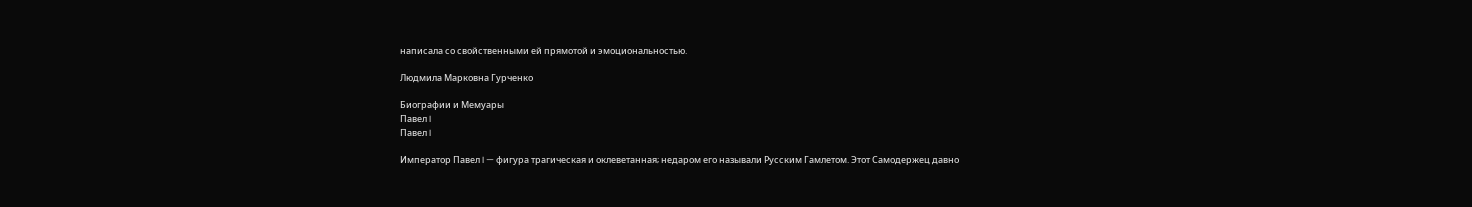написала со свойственными ей прямотой и эмоциональностью.

Людмила Марковна Гурченко

Биографии и Мемуары
Павел I
Павел I

Император Павел I — фигура трагическая и оклеветанная; недаром его называли Русским Гамлетом. Этот Самодержец давно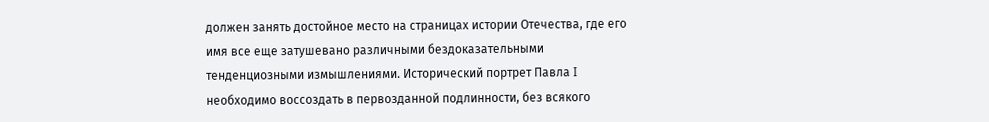должен занять достойное место на страницах истории Отечества, где его имя все еще затушевано различными бездоказательными тенденциозными измышлениями. Исторический портрет Павла I необходимо воссоздать в первозданной подлинности, без всякого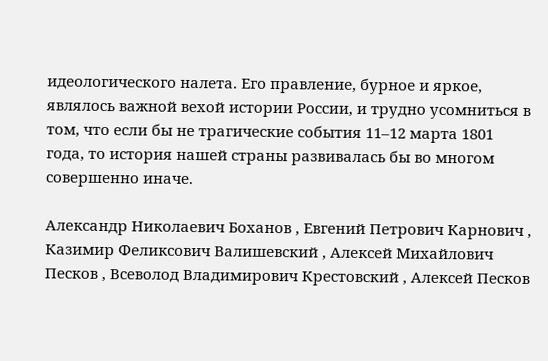идеологического налета. Его правление, бурное и яркое, являлось важной вехой истории России, и трудно усомниться в том, что если бы не трагические события 11–12 марта 1801 года, то история нашей страны развивалась бы во многом совершенно иначе.

Александр Николаевич Боханов , Евгений Петрович Карнович , Казимир Феликсович Валишевский , Алексей Михайлович Песков , Всеволод Владимирович Крестовский , Алексей Песков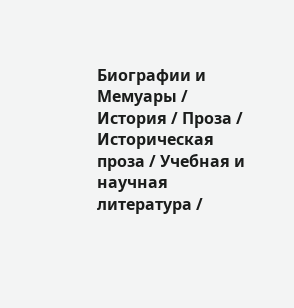Биографии и Мемуары / История / Проза / Историческая проза / Учебная и научная литература /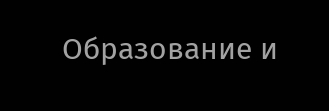Образование и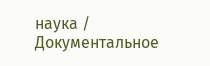наука / Документальное